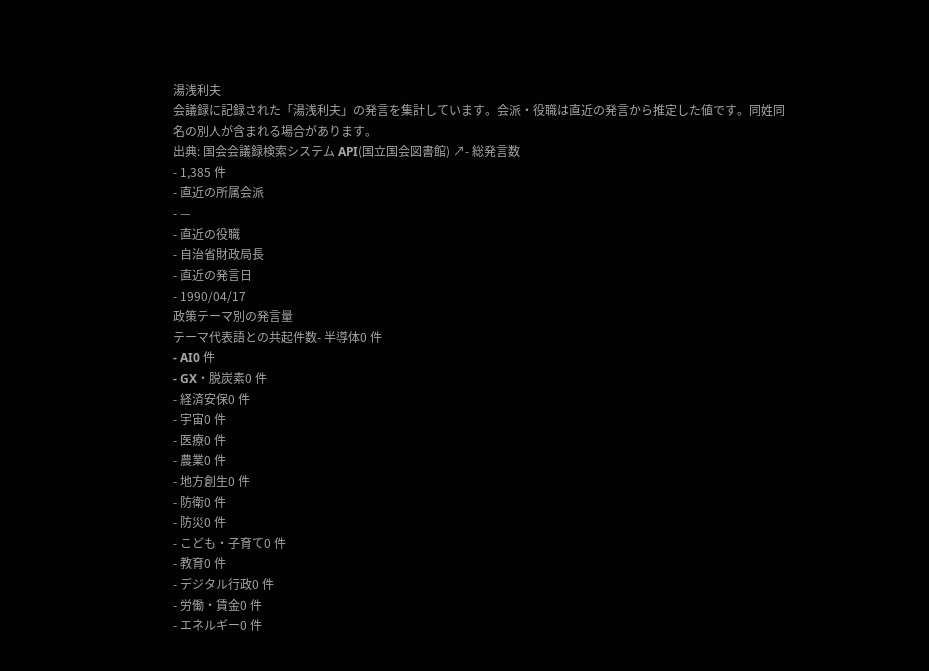湯浅利夫
会議録に記録された「湯浅利夫」の発言を集計しています。会派・役職は直近の発言から推定した値です。同姓同名の別人が含まれる場合があります。
出典: 国会会議録検索システム API(国立国会図書館) ↗- 総発言数
- 1,385 件
- 直近の所属会派
- —
- 直近の役職
- 自治省財政局長
- 直近の発言日
- 1990/04/17
政策テーマ別の発言量
テーマ代表語との共起件数- 半導体0 件
- AI0 件
- GX・脱炭素0 件
- 経済安保0 件
- 宇宙0 件
- 医療0 件
- 農業0 件
- 地方創生0 件
- 防衛0 件
- 防災0 件
- こども・子育て0 件
- 教育0 件
- デジタル行政0 件
- 労働・賃金0 件
- エネルギー0 件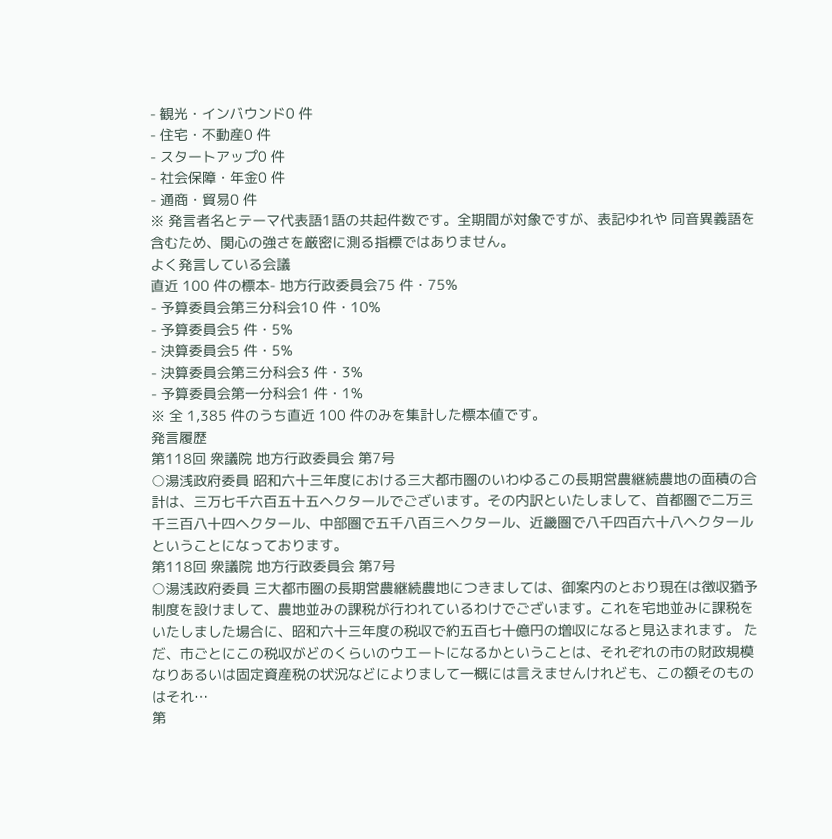- 観光・インバウンド0 件
- 住宅・不動産0 件
- スタートアップ0 件
- 社会保障・年金0 件
- 通商・貿易0 件
※ 発言者名とテーマ代表語1語の共起件数です。全期間が対象ですが、表記ゆれや 同音異義語を含むため、関心の強さを厳密に測る指標ではありません。
よく発言している会議
直近 100 件の標本- 地方行政委員会75 件・75%
- 予算委員会第三分科会10 件・10%
- 予算委員会5 件・5%
- 決算委員会5 件・5%
- 決算委員会第三分科会3 件・3%
- 予算委員会第一分科会1 件・1%
※ 全 1,385 件のうち直近 100 件のみを集計した標本値です。
発言履歴
第118回 衆議院 地方行政委員会 第7号
○湯浅政府委員 昭和六十三年度における三大都市圏のいわゆるこの長期営農継続農地の面積の合計は、三万七千六百五十五ヘクタールでございます。その内訳といたしまして、首都圏で二万三千三百八十四ヘクタール、中部圏で五千八百三ヘクタール、近畿圏で八千四百六十八ヘクタールということになっております。
第118回 衆議院 地方行政委員会 第7号
○湯浅政府委員 三大都市圏の長期営農継続農地につきましては、御案内のとおり現在は徴収猶予制度を設けまして、農地並みの課税が行われているわけでございます。これを宅地並みに課税をいたしました場合に、昭和六十三年度の税収で約五百七十億円の増収になると見込まれます。 ただ、市ごとにこの税収がどのくらいのウエートになるかということは、それぞれの市の財政規模なりあるいは固定資産税の状況などによりまして一概には言えませんけれども、この額そのものはそれ…
第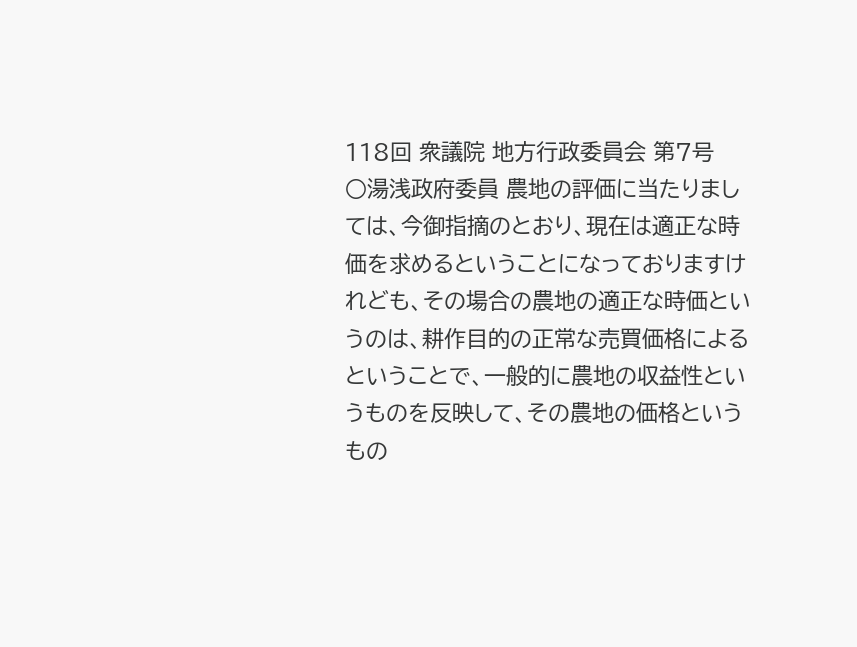118回 衆議院 地方行政委員会 第7号
○湯浅政府委員 農地の評価に当たりましては、今御指摘のとおり、現在は適正な時価を求めるということになっておりますけれども、その場合の農地の適正な時価というのは、耕作目的の正常な売買価格によるということで、一般的に農地の収益性というものを反映して、その農地の価格というもの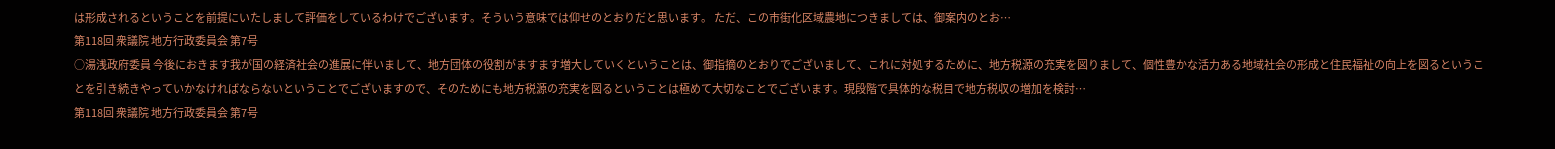は形成されるということを前提にいたしまして評価をしているわけでございます。そういう意味では仰せのとおりだと思います。 ただ、この市街化区域農地につきましては、御案内のとお…
第118回 衆議院 地方行政委員会 第7号
○湯浅政府委員 今後におきます我が国の経済社会の進展に伴いまして、地方団体の役割がますます増大していくということは、御指摘のとおりでございまして、これに対処するために、地方税源の充実を図りまして、個性豊かな活力ある地域社会の形成と住民福祉の向上を図るということを引き続きやっていかなければならないということでございますので、そのためにも地方税源の充実を図るということは極めて大切なことでございます。現段階で具体的な税目で地方税収の増加を検討…
第118回 衆議院 地方行政委員会 第7号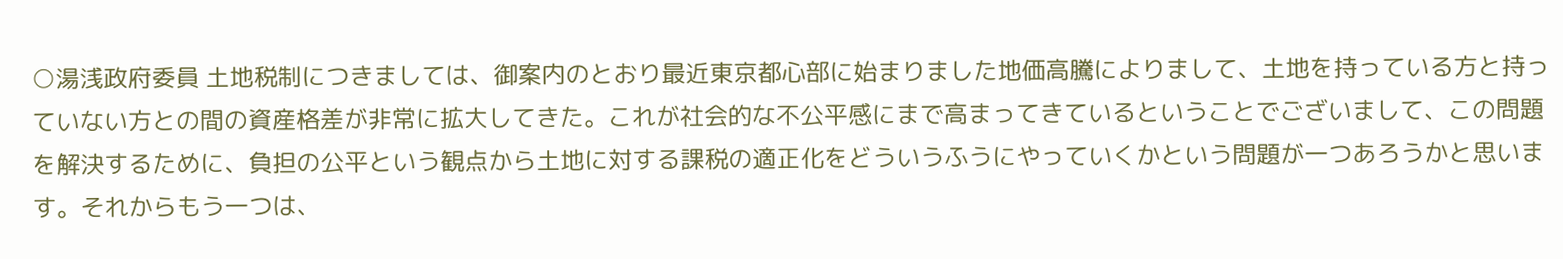○湯浅政府委員 土地税制につきましては、御案内のとおり最近東京都心部に始まりました地価高騰によりまして、土地を持っている方と持っていない方との間の資産格差が非常に拡大してきた。これが社会的な不公平感にまで高まってきているということでございまして、この問題を解決するために、負担の公平という観点から土地に対する課税の適正化をどういうふうにやっていくかという問題が一つあろうかと思います。それからもう一つは、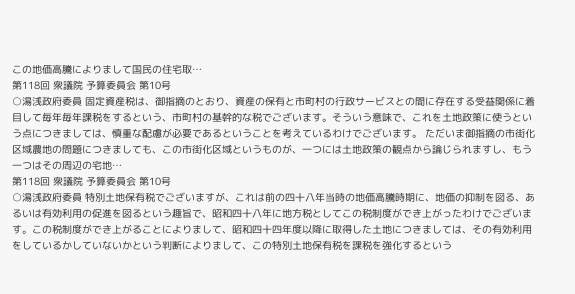この地価高騰によりまして国民の住宅取…
第118回 衆議院 予算委員会 第10号
○湯浅政府委員 固定資産税は、御指摘のとおり、資産の保有と市町村の行政サービスとの間に存在する受益関係に着目して毎年毎年課税をするという、市町村の基幹的な税でございます。そういう意味で、これを土地政策に使うという点につきましては、慎重な配慮が必要であるということを考えているわけでございます。 ただいま御指摘の市街化区域農地の問題につきましても、この市街化区域というものが、一つには土地政策の観点から論じられますし、もう一つはその周辺の宅地…
第118回 衆議院 予算委員会 第10号
○湯浅政府委員 特別土地保有税でございますが、これは前の四十八年当時の地価高騰時期に、地価の抑制を図る、あるいは有効利用の促進を図るという趣旨で、昭和四十八年に地方税としてこの税制度ができ上がったわけでございます。この税制度ができ上がることによりまして、昭和四十四年度以降に取得した土地につきましては、その有効利用をしているかしていないかという判断によりまして、この特別土地保有税を課税を強化するという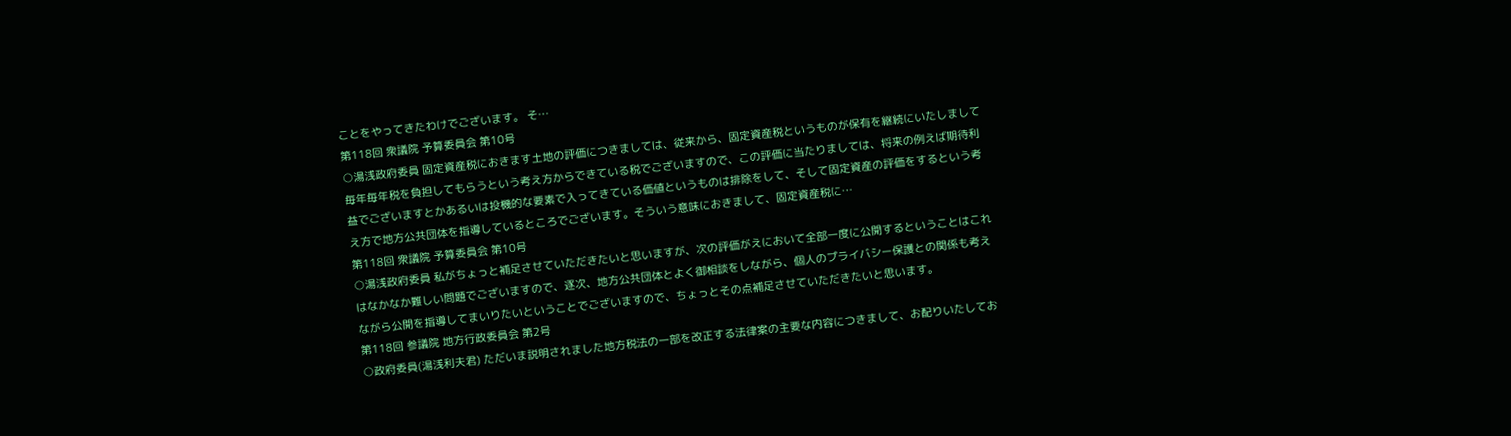ことをやってきたわけでございます。 そ…
第118回 衆議院 予算委員会 第10号
○湯浅政府委員 固定資産税におきます土地の評価につきましては、従来から、固定資産税というものが保有を継続にいたしまして毎年毎年税を負担してもらうという考え方からできている税でございますので、この評価に当たりましては、将来の例えば期待利益でございますとかあるいは投機的な要素で入ってきている価値というものは排除をして、そして固定資産の評価をするという考え方で地方公共団体を指導しているところでございます。そういう意味におきまして、固定資産税に…
第118回 衆議院 予算委員会 第10号
○湯浅政府委員 私がちょっと補足させていただきたいと思いますが、次の評価がえにおいて全部一度に公開するということはこれはなかなか難しい問題でございますので、逐次、地方公共団体とよく御相談をしながら、個人のプライバシー保護との関係も考えながら公開を指導してまいりたいということでございますので、ちょっとその点補足させていただきたいと思います。
第118回 参議院 地方行政委員会 第2号
○政府委員(湯浅利夫君) ただいま説明されました地方税法の一部を改正する法律案の主要な内容につきまして、お配りいたしてお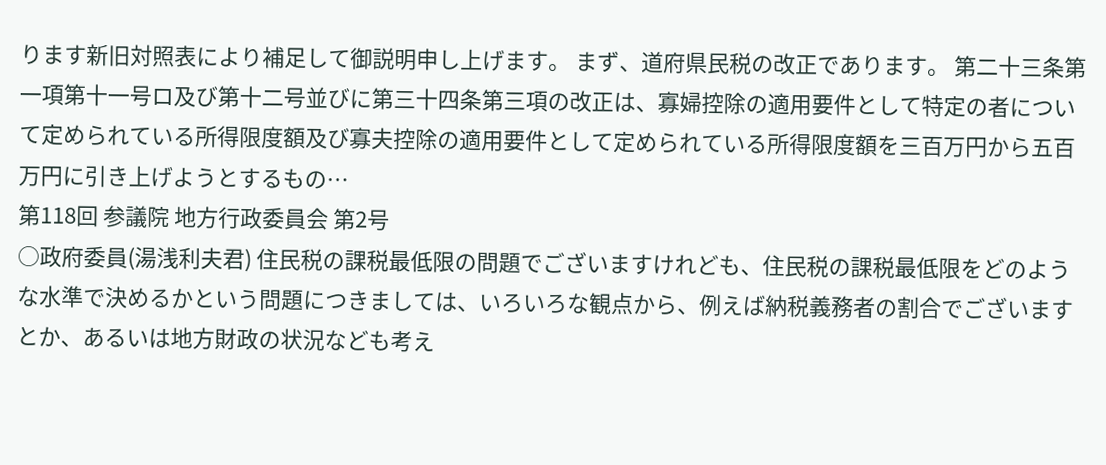ります新旧対照表により補足して御説明申し上げます。 まず、道府県民税の改正であります。 第二十三条第一項第十一号ロ及び第十二号並びに第三十四条第三項の改正は、寡婦控除の適用要件として特定の者について定められている所得限度額及び寡夫控除の適用要件として定められている所得限度額を三百万円から五百万円に引き上げようとするもの…
第118回 参議院 地方行政委員会 第2号
○政府委員(湯浅利夫君) 住民税の課税最低限の問題でございますけれども、住民税の課税最低限をどのような水準で決めるかという問題につきましては、いろいろな観点から、例えば納税義務者の割合でございますとか、あるいは地方財政の状況なども考え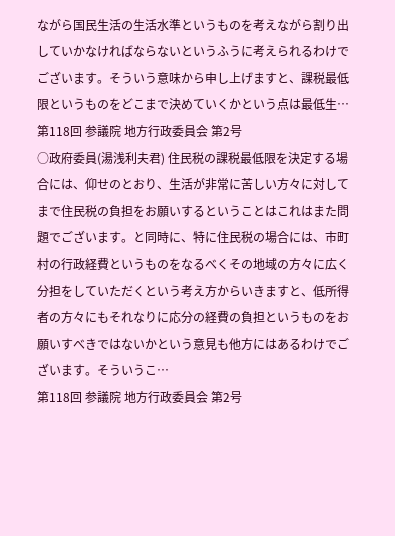ながら国民生活の生活水準というものを考えながら割り出していかなければならないというふうに考えられるわけでございます。そういう意味から申し上げますと、課税最低限というものをどこまで決めていくかという点は最低生…
第118回 参議院 地方行政委員会 第2号
○政府委員(湯浅利夫君) 住民税の課税最低限を決定する場合には、仰せのとおり、生活が非常に苦しい方々に対してまで住民税の負担をお願いするということはこれはまた問題でございます。と同時に、特に住民税の場合には、市町村の行政経費というものをなるべくその地域の方々に広く分担をしていただくという考え方からいきますと、低所得者の方々にもそれなりに応分の経費の負担というものをお願いすべきではないかという意見も他方にはあるわけでございます。そういうこ…
第118回 参議院 地方行政委員会 第2号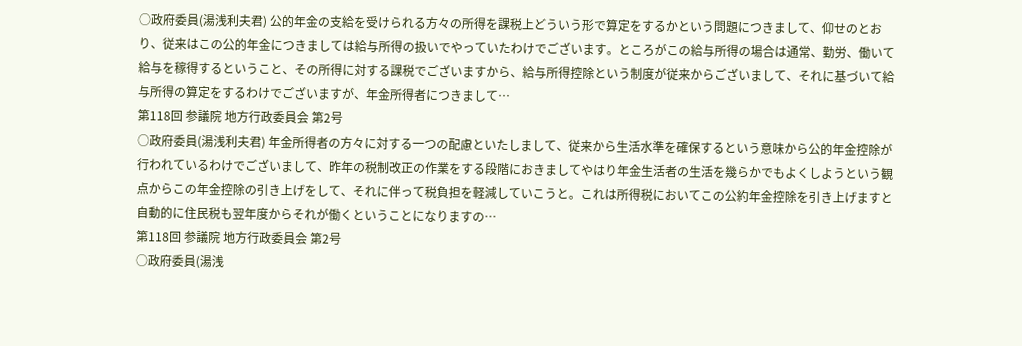○政府委員(湯浅利夫君) 公的年金の支給を受けられる方々の所得を課税上どういう形で算定をするかという問題につきまして、仰せのとおり、従来はこの公的年金につきましては給与所得の扱いでやっていたわけでございます。ところがこの給与所得の場合は通常、勤労、働いて給与を稼得するということ、その所得に対する課税でございますから、給与所得控除という制度が従来からございまして、それに基づいて給与所得の算定をするわけでございますが、年金所得者につきまして…
第118回 参議院 地方行政委員会 第2号
○政府委員(湯浅利夫君) 年金所得者の方々に対する一つの配慮といたしまして、従来から生活水準を確保するという意味から公的年金控除が行われているわけでございまして、昨年の税制改正の作業をする段階におきましてやはり年金生活者の生活を幾らかでもよくしようという観点からこの年金控除の引き上げをして、それに伴って税負担を軽減していこうと。これは所得税においてこの公約年金控除を引き上げますと自動的に住民税も翌年度からそれが働くということになりますの…
第118回 参議院 地方行政委員会 第2号
○政府委員(湯浅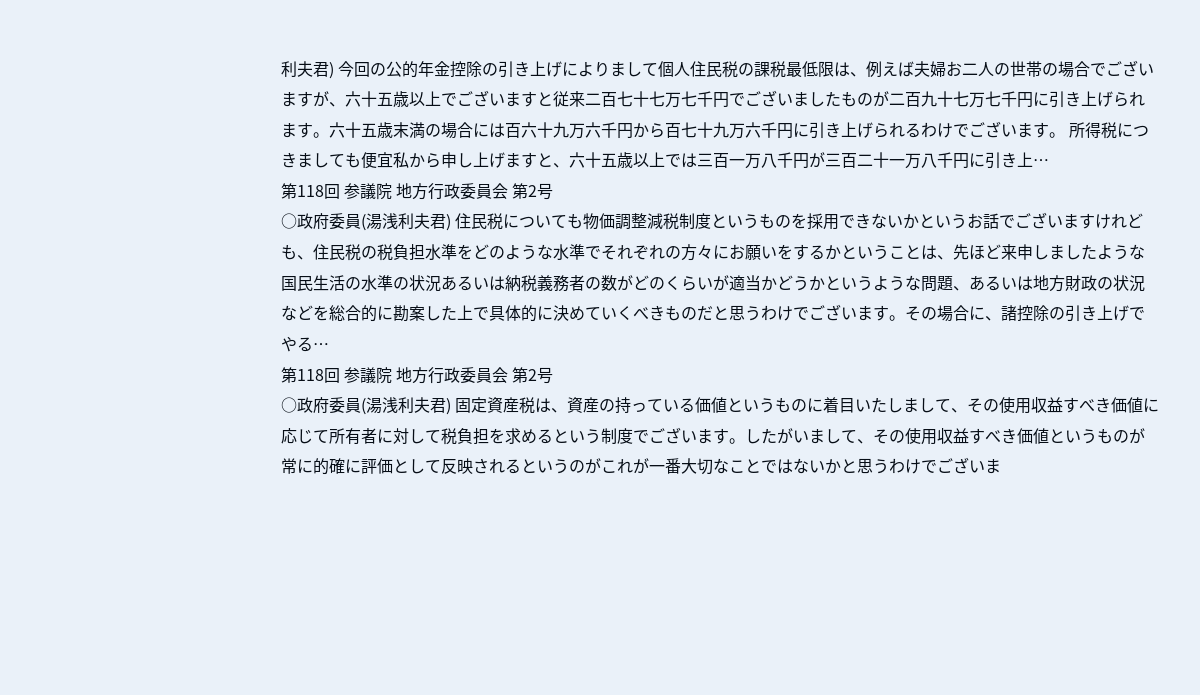利夫君) 今回の公的年金控除の引き上げによりまして個人住民税の課税最低限は、例えば夫婦お二人の世帯の場合でございますが、六十五歳以上でございますと従来二百七十七万七千円でございましたものが二百九十七万七千円に引き上げられます。六十五歳末満の場合には百六十九万六千円から百七十九万六千円に引き上げられるわけでございます。 所得税につきましても便宜私から申し上げますと、六十五歳以上では三百一万八千円が三百二十一万八千円に引き上…
第118回 参議院 地方行政委員会 第2号
○政府委員(湯浅利夫君) 住民税についても物価調整減税制度というものを採用できないかというお話でございますけれども、住民税の税負担水準をどのような水準でそれぞれの方々にお願いをするかということは、先ほど来申しましたような国民生活の水準の状況あるいは納税義務者の数がどのくらいが適当かどうかというような問題、あるいは地方財政の状況などを総合的に勘案した上で具体的に決めていくべきものだと思うわけでございます。その場合に、諸控除の引き上げでやる…
第118回 参議院 地方行政委員会 第2号
○政府委員(湯浅利夫君) 固定資産税は、資産の持っている価値というものに着目いたしまして、その使用収益すべき価値に応じて所有者に対して税負担を求めるという制度でございます。したがいまして、その使用収益すべき価値というものが常に的確に評価として反映されるというのがこれが一番大切なことではないかと思うわけでございま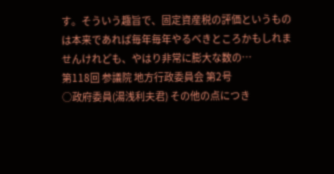す。そういう趣旨で、固定資産税の評価というものは本来であれば毎年毎年やるべきところかもしれませんけれども、やはり非常に膨大な数の…
第118回 参議院 地方行政委員会 第2号
○政府委員(湯浅利夫君) その他の点につき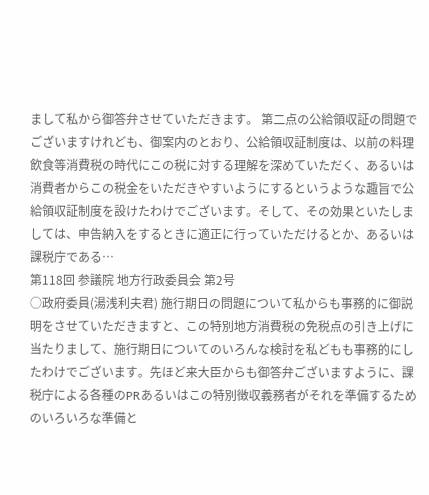まして私から御答弁させていただきます。 第二点の公給領収証の問題でございますけれども、御案内のとおり、公給領収証制度は、以前の料理飲食等消費税の時代にこの税に対する理解を深めていただく、あるいは消費者からこの税金をいただきやすいようにするというような趣旨で公給領収証制度を設けたわけでございます。そして、その効果といたしましては、申告納入をするときに適正に行っていただけるとか、あるいは課税庁である…
第118回 参議院 地方行政委員会 第2号
○政府委員(湯浅利夫君) 施行期日の問題について私からも事務的に御説明をさせていただきますと、この特別地方消費税の免税点の引き上げに当たりまして、施行期日についてのいろんな検討を私どもも事務的にしたわけでございます。先ほど来大臣からも御答弁ございますように、課税庁による各種のPRあるいはこの特別徴収義務者がそれを準備するためのいろいろな準備と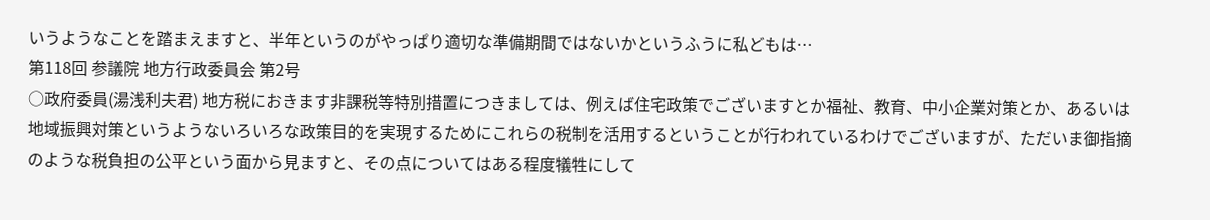いうようなことを踏まえますと、半年というのがやっぱり適切な準備期間ではないかというふうに私どもは…
第118回 参議院 地方行政委員会 第2号
○政府委員(湯浅利夫君) 地方税におきます非課税等特別措置につきましては、例えば住宅政策でございますとか福祉、教育、中小企業対策とか、あるいは地域振興対策というようないろいろな政策目的を実現するためにこれらの税制を活用するということが行われているわけでございますが、ただいま御指摘のような税負担の公平という面から見ますと、その点についてはある程度犠牲にして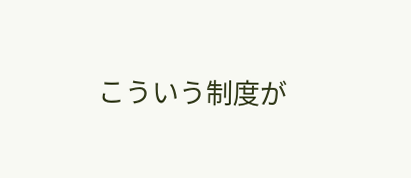こういう制度が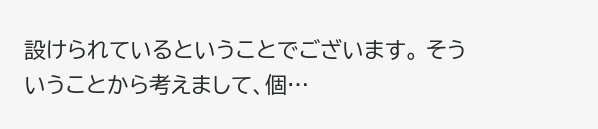設けられているということでございます。 そういうことから考えまして、個…